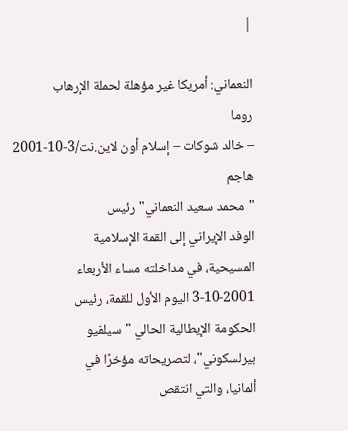|

النعماني: أمريكا غير مؤهلة لحملة الإرهاب
روما
– خالد شوكات – إسلام أون لاين.نت/3-10-2001
هاجم
"محمد سعيد النعماني" رئيس
الوفد الإيراني إلى القمة الإسلامية
المسيحية، في مداخلته مساء الأربعاء
3-10-2001 اليوم الأول للقمة، رئيس
الحكومة الإيطالية الحالي "سيلفيو
بيرلسكوني"، لتصريحاته مؤخرًا في
ألمانيا، والتي انتقص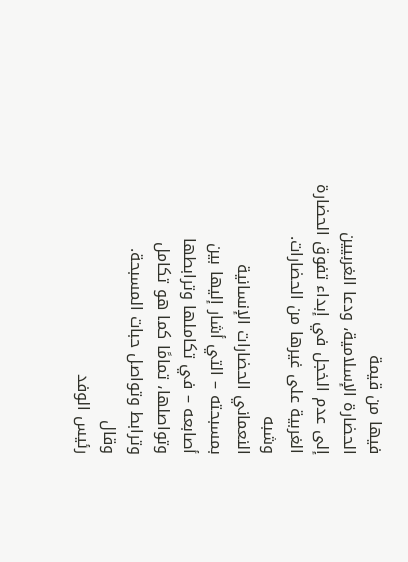فيها من قيمة
الحضارة الإسلامية، ودعا الغربيين
إلى عدم الخجل في إبداء تفوق الحضارة
الغربية على غيرها من الحضارات.
وشبه
النعماني الحضارات الإنسانية
بمسبحته – التي أشار إليها بين
أصابعه – في تكاملها وترابطها
وتواصلها، تمامًا كما هو تكامل
وترابط وتواصل حبات المسبحة.
وقال
رئيس الوفد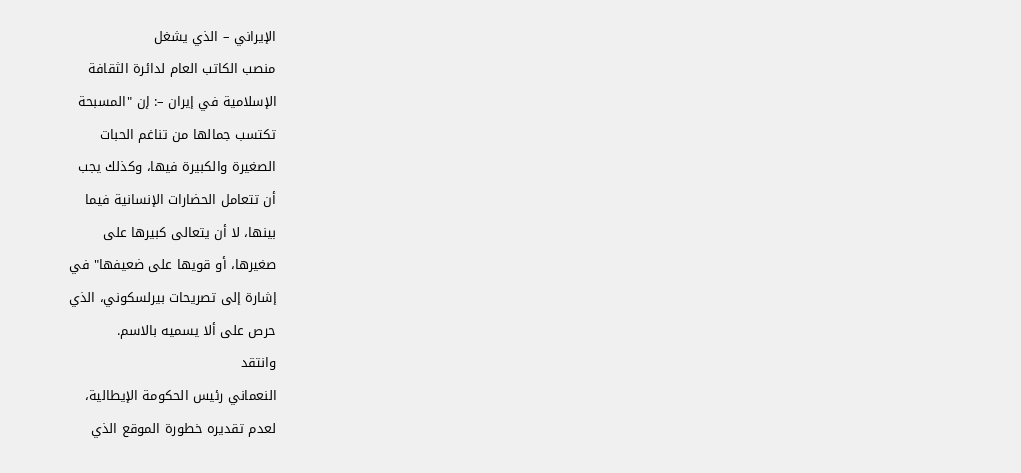الإيراني – الذي يشغل
منصب الكاتب العام لدائرة الثقافة
الإسلامية في إيران –: إن "المسبحة
تكتسب جمالها من تناغم الحبات
الصغيرة والكبيرة فيها، وكذلك يجب
أن تتعامل الحضارات الإنسانية فيما
بينها، لا أن يتعالى كبيرها على
صغيرها، أو قويها على ضعيفها" في
إشارة إلى تصريحات بيرلسكوني، الذي
حرص على ألا يسميه بالاسم.
وانتقد
النعماني رئيس الحكومة الإيطالية،
لعدم تقديره خطورة الموقع الذي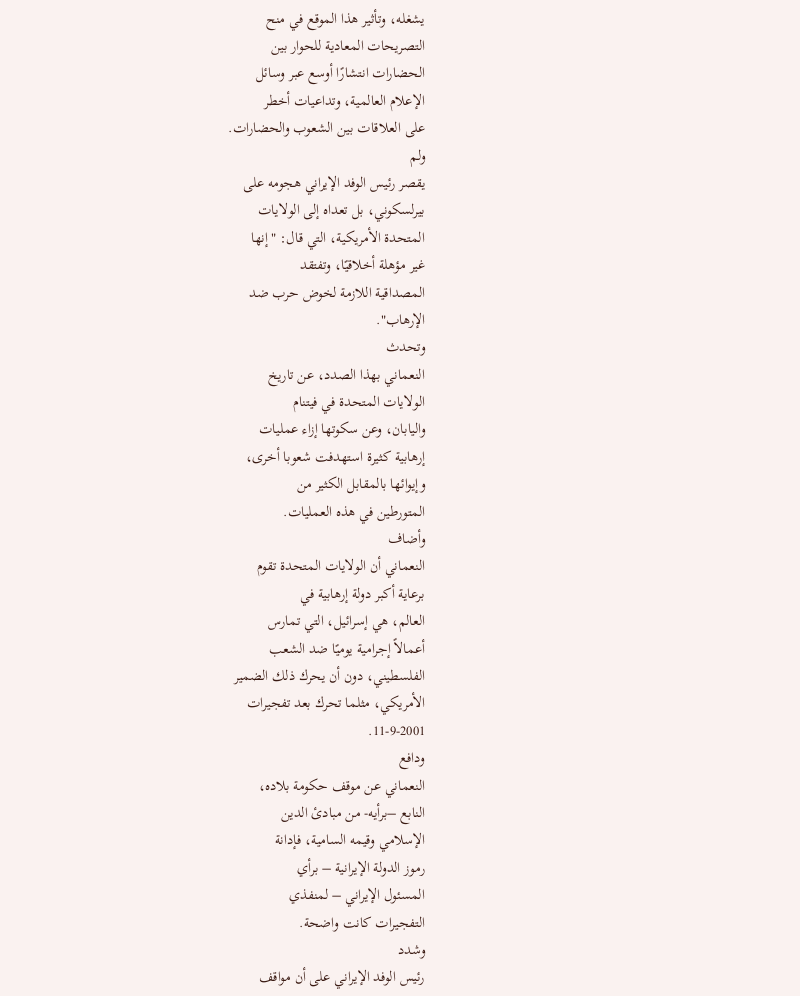يشغله، وتأثير هذا الموقع في منح
التصريحات المعادية للحوار بين
الحضارات انتشارًا أوسع عبر وسائل
الإعلام العالمية، وتداعيات أخطر
على العلاقات بين الشعوب والحضارات.
ولم
يقصر رئيس الوفد الإيراني هجومه على
بيرلسكوني، بل تعداه إلى الولايات
المتحدة الأمريكية، التي قال: "إنها
غير مؤهلة أخلاقيًا، وتفتقد
المصداقية اللازمة لخوض حرب ضد
الإرهاب".
وتحدث
النعماني بهذا الصدد، عن تاريخ
الولايات المتحدة في فيتنام
واليابان، وعن سكوتها إزاء عمليات
إرهابية كثيرة استهدفت شعوبا أخرى،
وإيوائها بالمقابل الكثير من
المتورطين في هذه العمليات.
وأضاف
النعماني أن الولايات المتحدة تقوم
برعاية أكبر دولة إرهابية في
العالم، هي إسرائيل، التي تمارس
أعمالاً إجرامية يوميًا ضد الشعب
الفلسطيني، دون أن يحرك ذلك الضمير
الأمريكي، مثلما تحرك بعد تفجيرات
11-9-2001.
ودافع
النعماني عن موقف حكومة بلاده،
النابع –برأيه- من مبادئ الدين
الإسلامي وقيمه السامية، فإدانة
رموز الدولة الإيرانية – برأي
المسئول الإيراني – لمنفذي
التفجيرات كانت واضحة.
وشدد
رئيس الوفد الإيراني على أن مواقف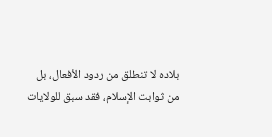بلاده لا تنطلق من ردود الأفعال، بل
من ثوابت الإسلام، فقد سبق للولايات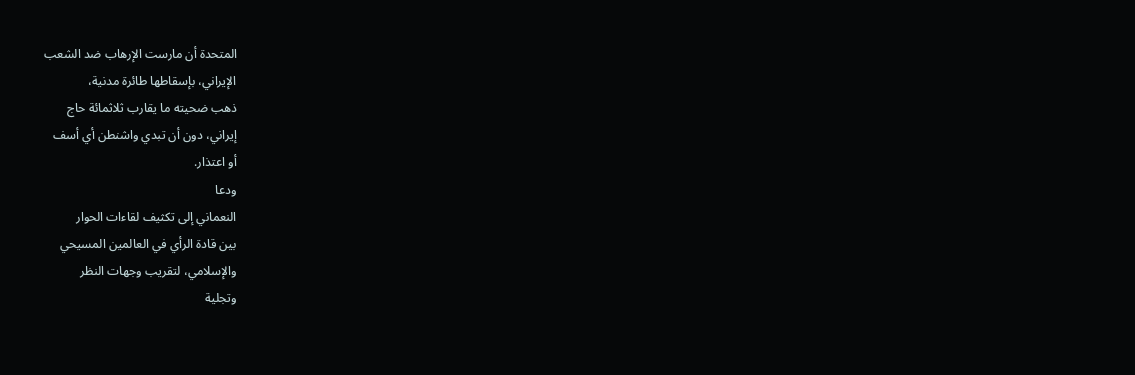المتحدة أن مارست الإرهاب ضد الشعب
الإيراني، بإسقاطها طائرة مدنية،
ذهب ضحيته ما يقارب ثلاثمائة حاج
إيراني، دون أن تبدي واشنطن أي أسف
أو اعتذار.
ودعا
النعماني إلى تكثيف لقاءات الحوار
بين قادة الرأي في العالمين المسيحي
والإسلامي، لتقريب وجهات النظر
وتجلية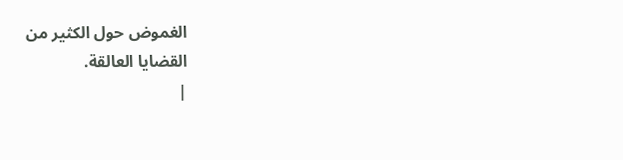الغموض حول الكثير من
القضايا العالقة.
|